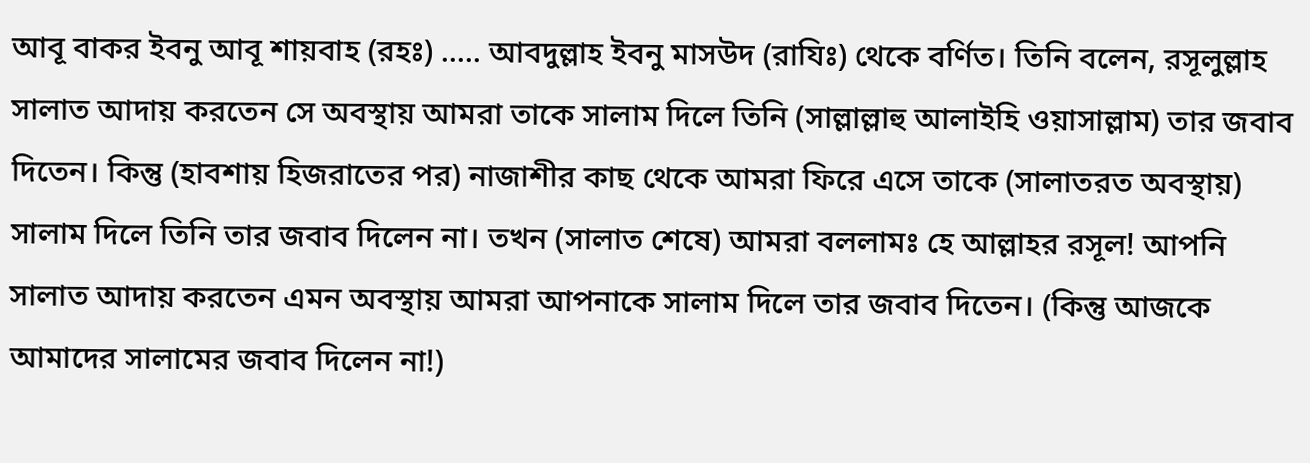আবূ বাকর ইবনু আবূ শায়বাহ (রহঃ) ..... আবদুল্লাহ ইবনু মাসউদ (রাযিঃ) থেকে বর্ণিত। তিনি বলেন, রসূলুল্লাহ সালাত আদায় করতেন সে অবস্থায় আমরা তাকে সালাম দিলে তিনি (সাল্লাল্লাহু আলাইহি ওয়াসাল্লাম) তার জবাব দিতেন। কিন্তু (হাবশায় হিজরাতের পর) নাজাশীর কাছ থেকে আমরা ফিরে এসে তাকে (সালাতরত অবস্থায়) সালাম দিলে তিনি তার জবাব দিলেন না। তখন (সালাত শেষে) আমরা বললামঃ হে আল্লাহর রসূল! আপনি সালাত আদায় করতেন এমন অবস্থায় আমরা আপনাকে সালাম দিলে তার জবাব দিতেন। (কিন্তু আজকে আমাদের সালামের জবাব দিলেন না!)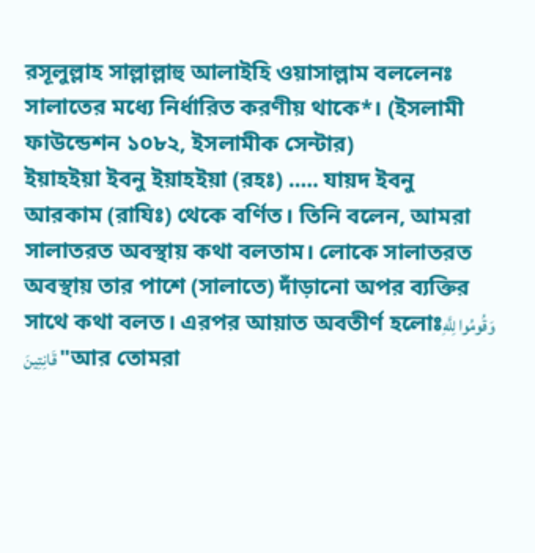রসূলুল্লাহ সাল্লাল্লাহু আলাইহি ওয়াসাল্লাম বললেনঃ সালাতের মধ্যে নির্ধারিত করণীয় থাকে*। (ইসলামী ফাউন্ডেশন ১০৮২, ইসলামীক সেন্টার)
ইয়াহইয়া ইবনু ইয়াহইয়া (রহঃ) ..... যায়দ ইবনু আরকাম (রাযিঃ) থেকে বর্ণিত। তিনি বলেন, আমরা সালাতরত অবস্থায় কথা বলতাম। লোকে সালাতরত অবস্থায় তার পাশে (সালাতে) দাঁড়ানো অপর ব্যক্তির সাথে কথা বলত। এরপর আয়াত অবতীর্ণ হলোঃوَقُومُوا لِلَّهِ قَانِتِينَ "আর তোমরা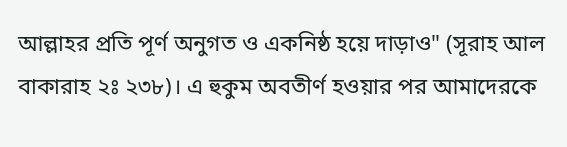আল্লাহর প্রতি পূর্ণ অনুগত ও একনিষ্ঠ হয়ে দাড়াও" (সূরাহ আল বাকারাহ ২ঃ ২৩৮)। এ হুকুম অবতীর্ণ হওয়ার পর আমাদেরকে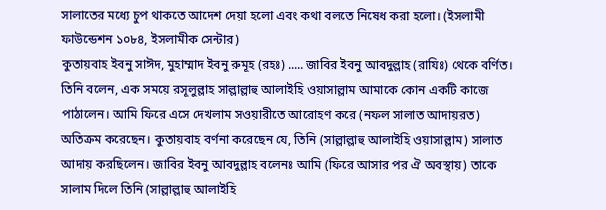সালাতের মধ্যে চুপ থাকতে আদেশ দেয়া হলো এবং কথা বলতে নিষেধ করা হলো। (ইসলামী ফাউন্ডেশন ১০৮৪, ইসলামীক সেন্টার)
কুতায়বাহ ইবনু সাঈদ, মুহাম্মাদ ইবনু রুমূহ (রহঃ) ..... জাবির ইবনু আবদুল্লাহ (রাযিঃ) থেকে বর্ণিত। তিনি বলেন, এক সময়ে রসূলুল্লাহ সাল্লাল্লাহু আলাইহি ওয়াসাল্লাম আমাকে কোন একটি কাজে পাঠালেন। আমি ফিরে এসে দেখলাম সওয়ারীতে আরোহণ করে (নফল সালাত আদায়রত) অতিক্রম করেছেন। কুতায়বাহ বর্ণনা করেছেন যে, তিনি (সাল্লাল্লাহু আলাইহি ওয়াসাল্লাম) সালাত আদায় করছিলেন। জাবির ইবনু আবদুল্লাহ বলেনঃ আমি (ফিরে আসার পর ঐ অবস্থায়) তাকে সালাম দিলে তিনি (সাল্লাল্লাহু আলাইহি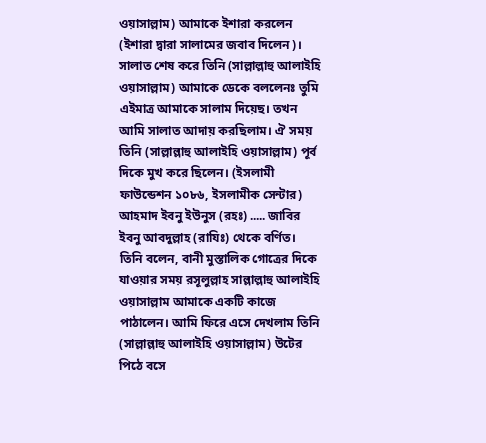ওয়াসাল্লাম) আমাকে ইশারা করলেন (ইশারা দ্বারা সালামের জবাব দিলেন)। সালাত শেষ করে তিনি (সাল্লাল্লাহু আলাইহি ওয়াসাল্লাম) আমাকে ডেকে বললেনঃ তুমি এইমাত্র আমাকে সালাম দিয়েছ। তখন আমি সালাত আদায় করছিলাম। ঐ সময় তিনি (সাল্লাল্লাহু আলাইহি ওয়াসাল্লাম) পূর্ব দিকে মুখ করে ছিলেন। (ইসলামী ফাউন্ডেশন ১০৮৬, ইসলামীক সেন্টার)
আহমাদ ইবনু ইউনুস (রহঃ) ..... জাবির ইবনু আবদুল্লাহ (রাযিঃ) থেকে বর্ণিত। তিনি বলেন, বানী মুস্তালিক গোত্রের দিকে যাওয়ার সময় রসূলুল্লাহ সাল্লাল্লাহু আলাইহি ওয়াসাল্লাম আমাকে একটি কাজে পাঠালেন। আমি ফিরে এসে দেখলাম তিনি (সাল্লাল্লাহু আলাইহি ওয়াসাল্লাম) উটের পিঠে বসে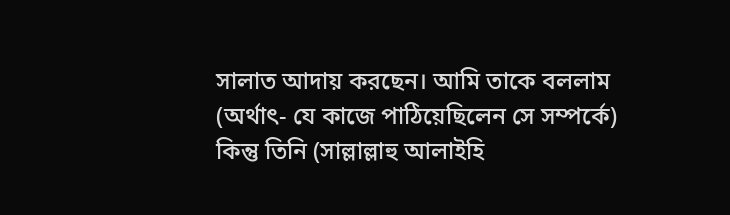সালাত আদায় করছেন। আমি তাকে বললাম (অর্থাৎ- যে কাজে পাঠিয়েছিলেন সে সম্পর্কে) কিন্তু তিনি (সাল্লাল্লাহু আলাইহি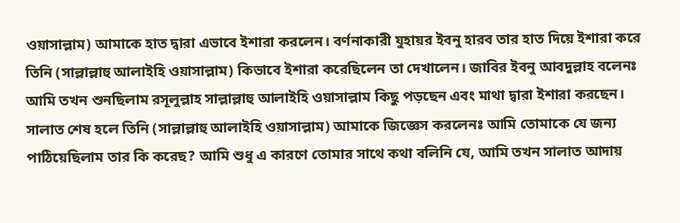ওয়াসাল্লাম) আমাকে হাত দ্বারা এভাবে ইশারা করলেন। বর্ণনাকারী যুহায়র ইবনু হারব তার হাত দিয়ে ইশারা করে তিনি (সাল্লাল্লাহু আলাইহি ওয়াসাল্লাম) কিভাবে ইশারা করেছিলেন তা দেখালেন। জাবির ইবনু আবদুল্লাহ বলেনঃ আমি তখন শুনছিলাম রসূলুল্লাহ সাল্লাল্লাহু আলাইহি ওয়াসাল্লাম কিছু পড়ছেন এবং মাথা দ্বারা ইশারা করছেন। সালাত শেষ হলে তিনি (সাল্লাল্লাহু আলাইহি ওয়াসাল্লাম) আমাকে জিজ্ঞেস করলেনঃ আমি তোমাকে যে জন্য পাঠিয়েছিলাম তার কি করেছ? আমি শুধু এ কারণে তোমার সাথে কথা বলিনি যে, আমি তখন সালাত আদায়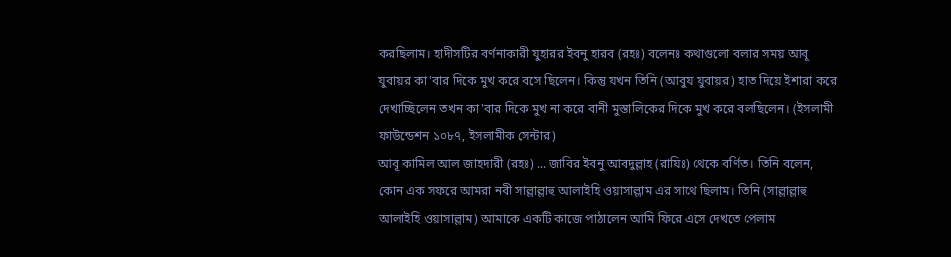করছিলাম। হাদীসটির বর্ণনাকারী যুহারর ইবনু হারব (রহঃ) বলেনঃ কথাগুলো বলার সময় আবূ যুবায়র কা'বার দিকে মুখ করে বসে ছিলেন। কিন্তু যখন তিনি (আবুয যুবায়র) হাত দিয়ে ইশারা করে দেখাচ্ছিলেন তখন কা'বার দিকে মুখ না করে বানী মুস্তালিকের দিকে মুখ করে বলছিলেন। (ইসলামী ফাউন্ডেশন ১০৮৭, ইসলামীক সেন্টার)
আবূ কামিল আল জাহদারী (রহঃ) ... জাবির ইবনু আবদুল্লাহ (রাযিঃ) থেকে বর্ণিত। তিনি বলেন, কোন এক সফরে আমরা নবী সাল্লাল্লাহু আলাইহি ওয়াসাল্লাম এর সাথে ছিলাম। তিনি (সাল্লাল্লাহু আলাইহি ওয়াসাল্লাম) আমাকে একটি কাজে পাঠালেন আমি ফিরে এসে দেখতে পেলাম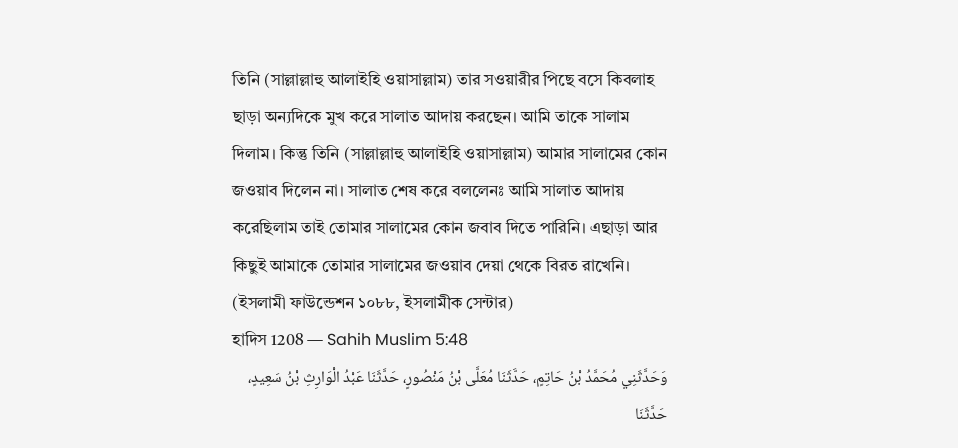তিনি (সাল্লাল্লাহু আলাইহি ওয়াসাল্লাম) তার সওয়ারীর পিছে বসে কিবলাহ ছাড়া অন্যদিকে মুখ করে সালাত আদায় করছেন। আমি তাকে সালাম দিলাম। কিন্তু তিনি (সাল্লাল্লাহু আলাইহি ওয়াসাল্লাম) আমার সালামের কোন জওয়াব দিলেন না। সালাত শেষ করে বললেনঃ আমি সালাত আদায় করেছিলাম তাই তোমার সালামের কোন জবাব দিতে পারিনি। এছাড়া আর কিছুই আমাকে তোমার সালামের জওয়াব দেয়া থেকে বিরত রাখেনি। (ইসলামী ফাউন্ডেশন ১০৮৮, ইসলামীক সেন্টার)
হাদিস 1208 — Sahih Muslim 5:48
وَحَدَّثَنِي مُحَمَّدُ بْنُ حَاتِمٍ، حَدَّثَنَا مُعَلَّى بْنُ مَنْصُورٍ، حَدَّثَنَا عَبْدُ الْوَارِثِ بْنُ سَعِيدٍ، حَدَّثَنَا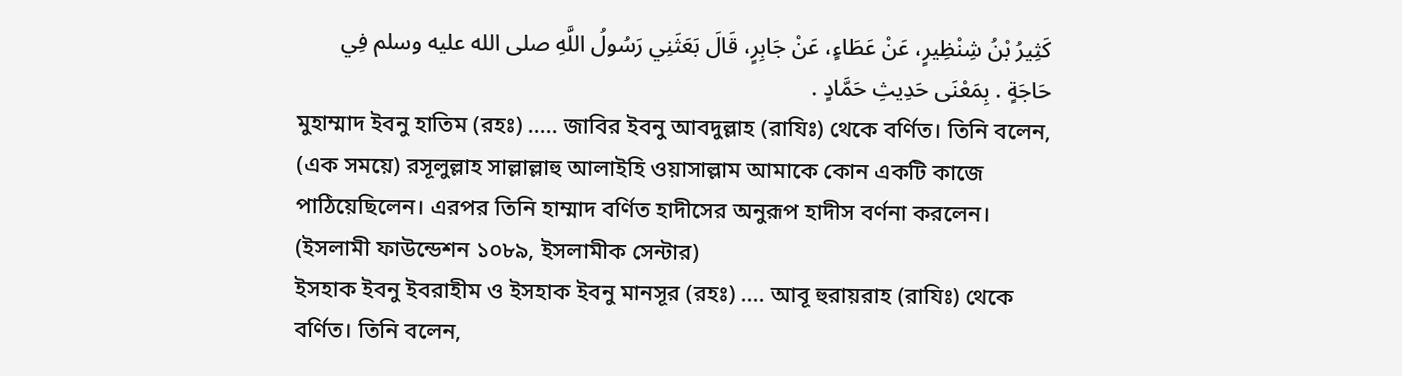كَثِيرُ بْنُ شِنْظِيرٍ، عَنْ عَطَاءٍ، عَنْ جَابِرٍ، قَالَ بَعَثَنِي رَسُولُ اللَّهِ صلى الله عليه وسلم فِي حَاجَةٍ . بِمَعْنَى حَدِيثِ حَمَّادٍ .
মুহাম্মাদ ইবনু হাতিম (রহঃ) ..... জাবির ইবনু আবদুল্লাহ (রাযিঃ) থেকে বর্ণিত। তিনি বলেন, (এক সময়ে) রসূলুল্লাহ সাল্লাল্লাহু আলাইহি ওয়াসাল্লাম আমাকে কোন একটি কাজে পাঠিয়েছিলেন। এরপর তিনি হাম্মাদ বর্ণিত হাদীসের অনুরূপ হাদীস বর্ণনা করলেন। (ইসলামী ফাউন্ডেশন ১০৮৯, ইসলামীক সেন্টার)
ইসহাক ইবনু ইবরাহীম ও ইসহাক ইবনু মানসূর (রহঃ) .... আবূ হুরায়রাহ (রাযিঃ) থেকে বর্ণিত। তিনি বলেন,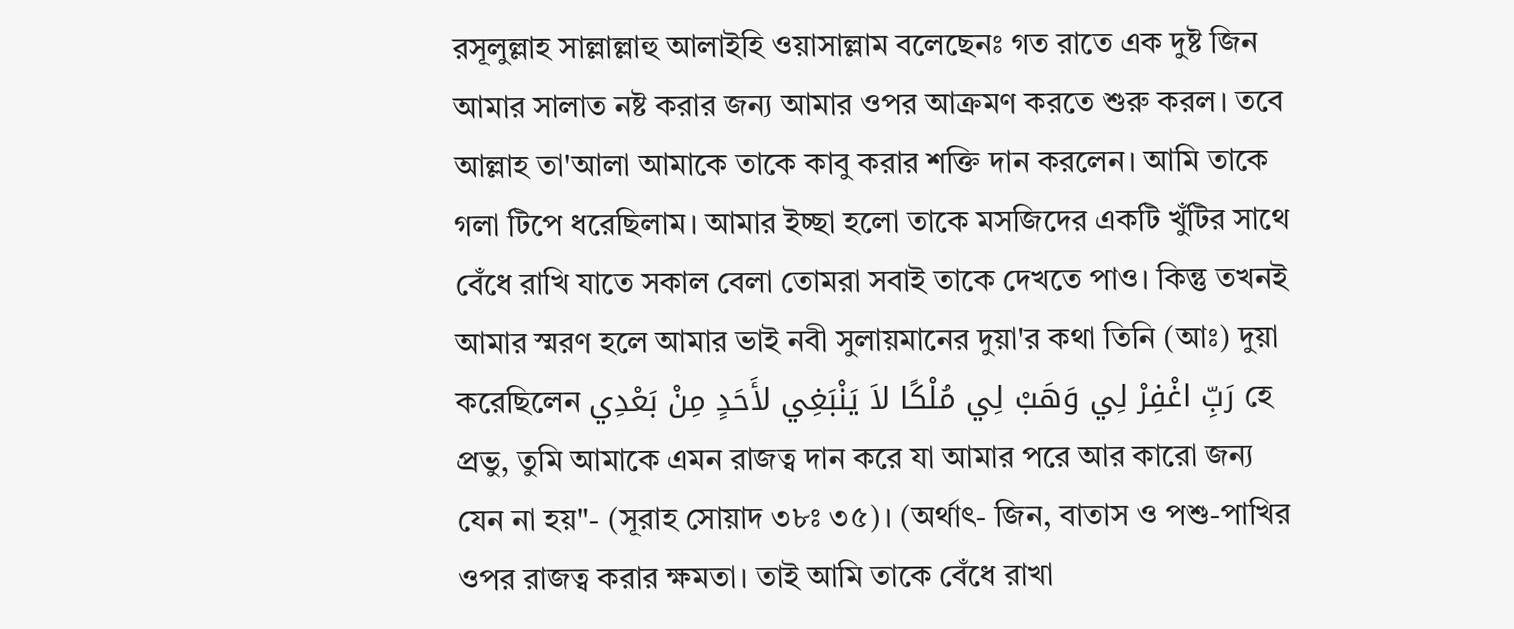রসূলুল্লাহ সাল্লাল্লাহু আলাইহি ওয়াসাল্লাম বলেছেনঃ গত রাতে এক দুষ্ট জিন আমার সালাত নষ্ট করার জন্য আমার ওপর আক্রমণ করতে শুরু করল। তবে আল্লাহ তা'আলা আমাকে তাকে কাবু করার শক্তি দান করলেন। আমি তাকে গলা টিপে ধরেছিলাম। আমার ইচ্ছা হলো তাকে মসজিদের একটি খুঁটির সাথে বেঁধে রাখি যাতে সকাল বেলা তোমরা সবাই তাকে দেখতে পাও। কিন্তু তখনই আমার স্মরণ হলে আমার ভাই নবী সুলায়মানের দুয়া'র কথা তিনি (আঃ) দুয়া করেছিলেন رَبِّ اغْفِرْ لِي وَهَبْ لِي مُلْكًا لاَ يَنْبَغِي لأَحَدٍ مِنْ بَعْدِي হে প্রভু, তুমি আমাকে এমন রাজত্ব দান করে যা আমার পরে আর কারো জন্য যেন না হয়"- (সূরাহ সোয়াদ ৩৮ঃ ৩৫)। (অর্থাৎ- জিন, বাতাস ও পশু-পাখির ওপর রাজত্ব করার ক্ষমতা। তাই আমি তাকে বেঁধে রাখা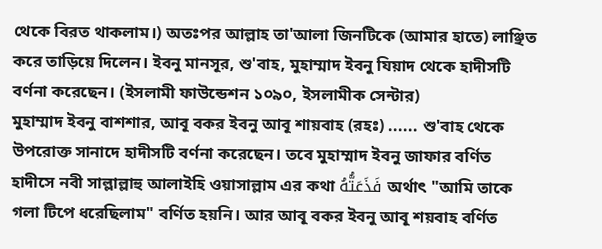থেকে বিরত থাকলাম।) অতঃপর আল্লাহ তা'আলা জিনটিকে (আমার হাতে) লাঞ্ছিত করে তাড়িয়ে দিলেন। ইবনু মানসূর, শু'বাহ, মুহাম্মাদ ইবনু যিয়াদ থেকে হাদীসটি বর্ণনা করেছেন। (ইসলামী ফাউন্ডেশন ১০৯০, ইসলামীক সেন্টার)
মুহাম্মাদ ইবনু বাশশার, আবূ বকর ইবনু আবূ শায়বাহ (রহঃ) ...... শু'বাহ থেকে উপরোক্ত সানাদে হাদীসটি বর্ণনা করেছেন। তবে মুহাম্মাদ ইবনু জাফার বর্ণিত হাদীসে নবী সাল্লাল্লাহু আলাইহি ওয়াসাল্লাম এর কথা فَذَعَتُّهُ অর্থাৎ "আমি তাকে গলা টিপে ধরেছিলাম" বর্ণিত হয়নি। আর আবূ বকর ইবনু আবূ শয়বাহ বর্ণিত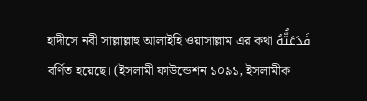হাদীসে নবী সাল্লাল্লাহু আলাইহি ওয়াসাল্লাম এর কথা فَدَعَتُّهُ বর্ণিত হয়েছে। (ইসলামী ফাউন্ডেশন ১০৯১, ইসলামীক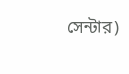সেন্টার)